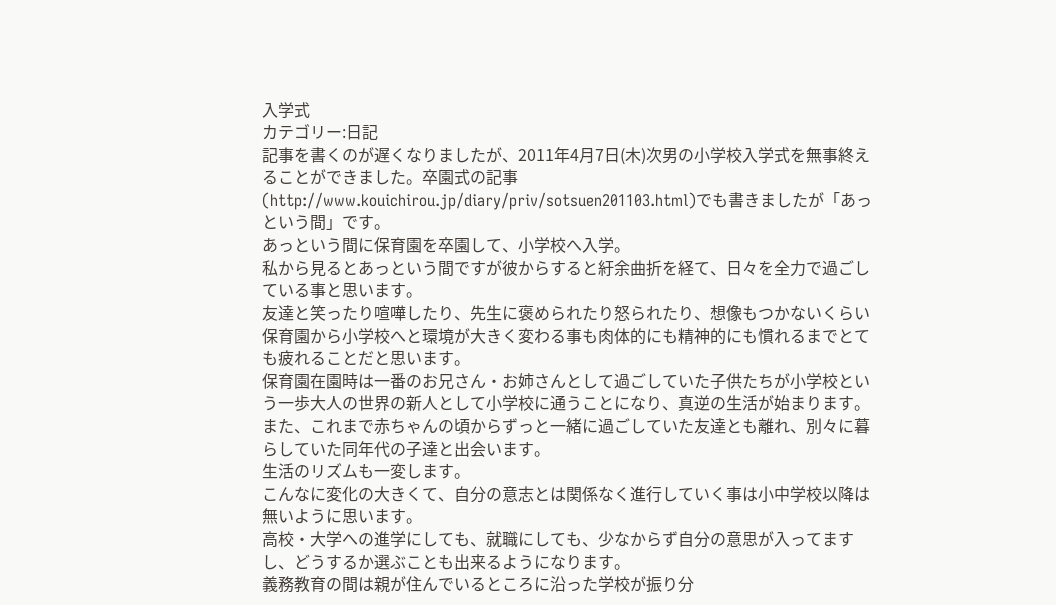入学式
カテゴリー:日記
記事を書くのが遅くなりましたが、2011年4月7日(木)次男の小学校入学式を無事終えることができました。卒園式の記事(http://www.kouichirou.jp/diary/priv/sotsuen201103.html)でも書きましたが「あっという間」です。
あっという間に保育園を卒園して、小学校へ入学。
私から見るとあっという間ですが彼からすると紆余曲折を経て、日々を全力で過ごしている事と思います。
友達と笑ったり喧嘩したり、先生に褒められたり怒られたり、想像もつかないくらい
保育園から小学校へと環境が大きく変わる事も肉体的にも精神的にも慣れるまでとても疲れることだと思います。
保育園在園時は一番のお兄さん・お姉さんとして過ごしていた子供たちが小学校という一歩大人の世界の新人として小学校に通うことになり、真逆の生活が始まります。
また、これまで赤ちゃんの頃からずっと一緒に過ごしていた友達とも離れ、別々に暮らしていた同年代の子達と出会います。
生活のリズムも一変します。
こんなに変化の大きくて、自分の意志とは関係なく進行していく事は小中学校以降は無いように思います。
高校・大学への進学にしても、就職にしても、少なからず自分の意思が入ってますし、どうするか選ぶことも出来るようになります。
義務教育の間は親が住んでいるところに沿った学校が振り分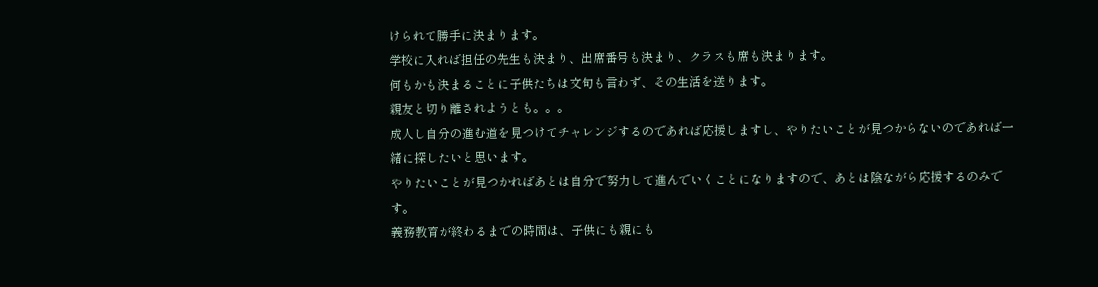けられて勝手に決まります。
学校に入れば担任の先生も決まり、出席番号も決まり、クラスも席も決まります。
何もかも決まることに子供たちは文句も言わず、その生活を送ります。
親友と切り離されようとも。。。
成人し自分の進む道を見つけてチャレンジするのであれば応援しますし、やりたいことが見つからないのであれば一緒に探したいと思います。
やりたいことが見つかればあとは自分で努力して進んでいくことになりますので、あとは陰ながら応援するのみです。
義務教育が終わるまでの時間は、子供にも親にも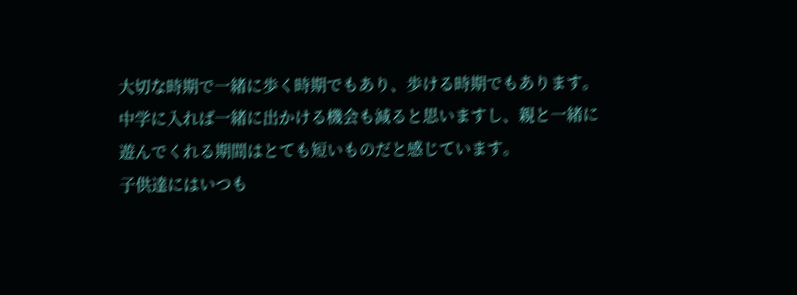大切な時期で一緒に歩く時期でもあり、歩ける時期でもあります。
中学に入れば一緒に出かける機会も減ると思いますし、親と一緒に遊んでくれる期間はとても短いものだと感じています。
子供達にはいつも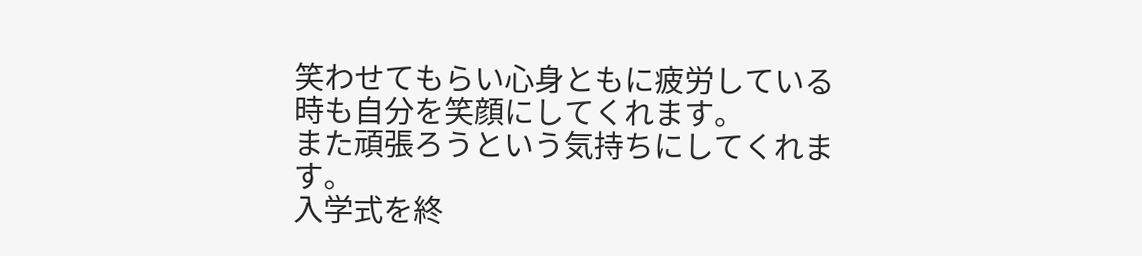笑わせてもらい心身ともに疲労している時も自分を笑顔にしてくれます。
また頑張ろうという気持ちにしてくれます。
入学式を終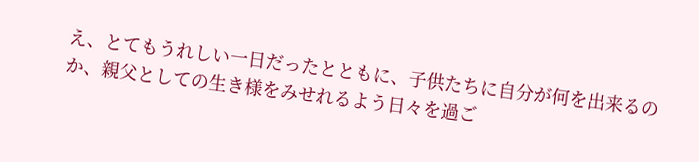え、とてもうれしい一日だったとともに、子供たちに自分が何を出来るのか、親父としての生き様をみせれるよう日々を過ご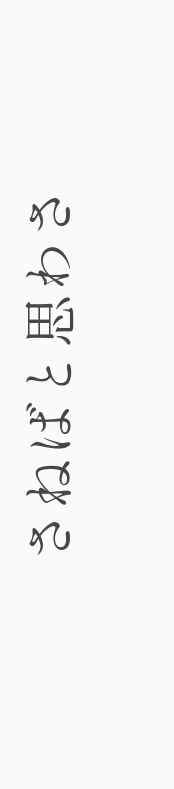さねばと思わさ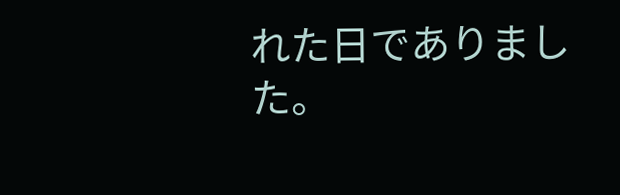れた日でありました。